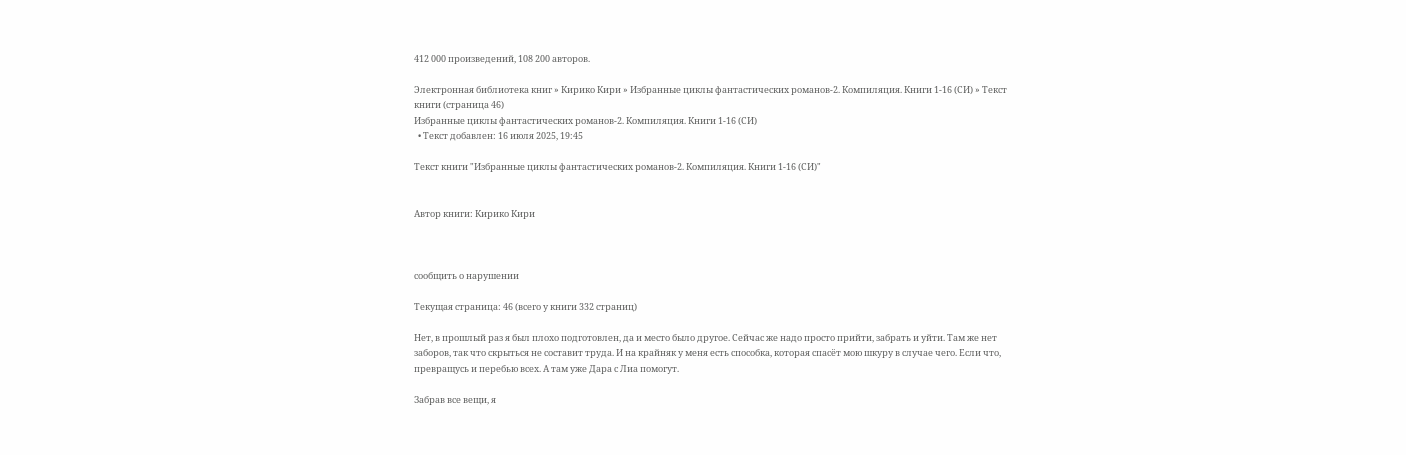412 000 произведений, 108 200 авторов.

Электронная библиотека книг » Кирико Кири » Избранные циклы фантастических романов-2. Компиляция. Книги 1-16 (СИ) » Текст книги (страница 46)
Избранные циклы фантастических романов-2. Компиляция. Книги 1-16 (СИ)
  • Текст добавлен: 16 июля 2025, 19:45

Текст книги "Избранные циклы фантастических романов-2. Компиляция. Книги 1-16 (СИ)"


Автор книги: Кирико Кири



сообщить о нарушении

Текущая страница: 46 (всего у книги 332 страниц)

Нет, в прошлый раз я был плохо подготовлен, да и место было другое. Сейчас же надо просто прийти, забрать и уйти. Там же нет заборов, так что скрыться не составит труда. И на крайняк у меня есть способка, которая спасёт мою шкуру в случае чего. Если что, превращусь и перебью всех. А там уже Дара с Лиа помогут.

Забрав все вещи, я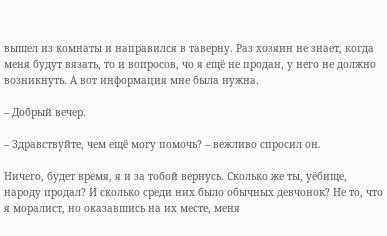вышел из комнаты и направился в таверну. Раз хозяин не знает, когда меня будут вязать, то и вопросов, чо я ещё не продан, у него не должно возникнуть. А вот информация мне была нужна.

– Добрый вечер.

– Здравствуйте, чем ещё могу помочь? – вежливо спросил он.

Ничего, будет время, я и за тобой вернусь. Сколько же ты, уёбище, народу продал? И сколько среди них было обычных девчонок? Не то, что я моралист, но оказавшись на их месте, меня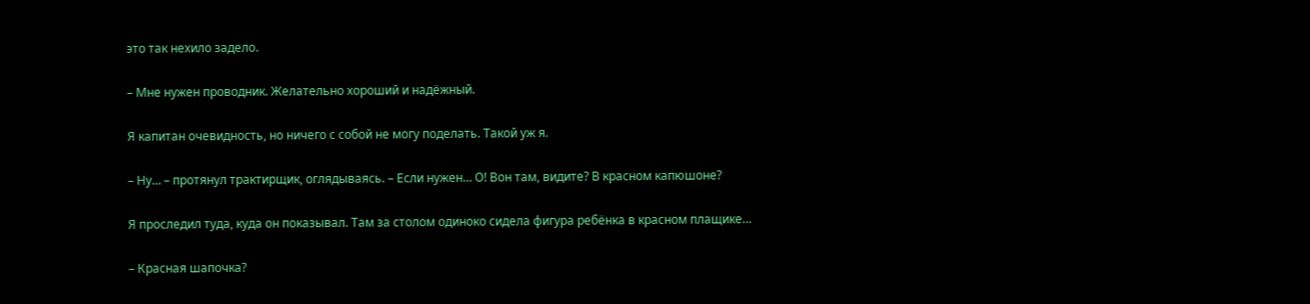это так нехило задело.

– Мне нужен проводник. Желательно хороший и надёжный.

Я капитан очевидность, но ничего с собой не могу поделать. Такой уж я.

– Ну… – протянул трактирщик, оглядываясь. – Если нужен… О! Вон там, видите? В красном капюшоне?

Я проследил туда, куда он показывал. Там за столом одиноко сидела фигура ребёнка в красном плащике…

– Красная шапочка?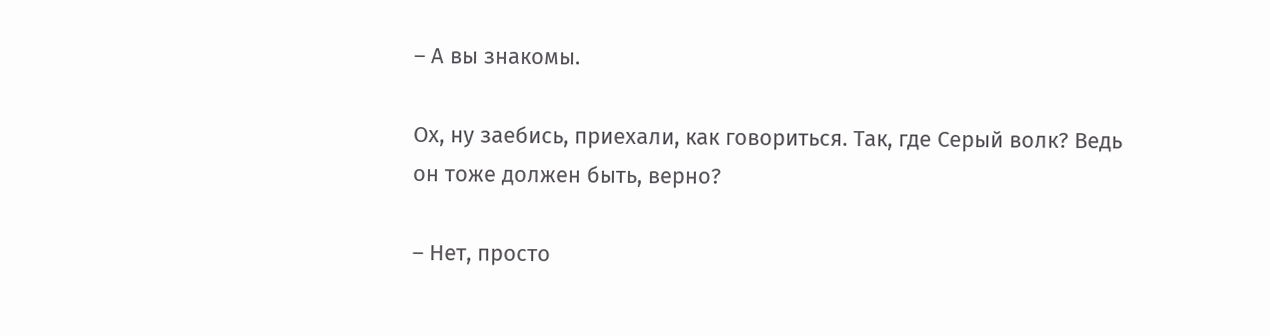– А вы знакомы.

Ох, ну заебись, приехали, как говориться. Так, где Серый волк? Ведь он тоже должен быть, верно?

– Нет, просто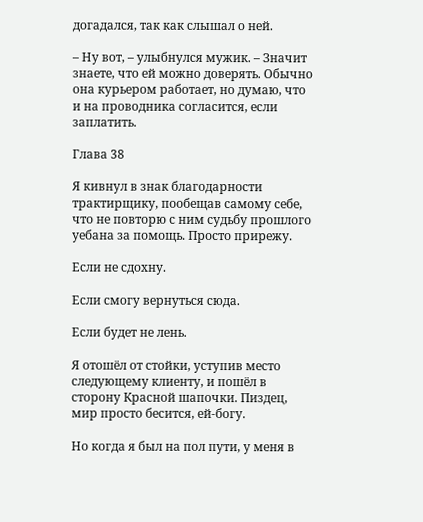догадался, так как слышал о ней.

– Ну вот, – улыбнулся мужик. – Значит знаете, что ей можно доверять. Обычно она курьером работает, но думаю, что и на проводника согласится, если заплатить.

Глава 38

Я кивнул в знак благодарности трактирщику, пообещав самому себе, что не повторю с ним судьбу прошлого уебана за помощь. Просто прирежу.

Если не сдохну.

Если смогу вернуться сюда.

Если будет не лень.

Я отошёл от стойки, уступив место следующему клиенту, и пошёл в сторону Красной шапочки. Пиздец, мир просто бесится, ей-богу.

Но когда я был на пол пути, у меня в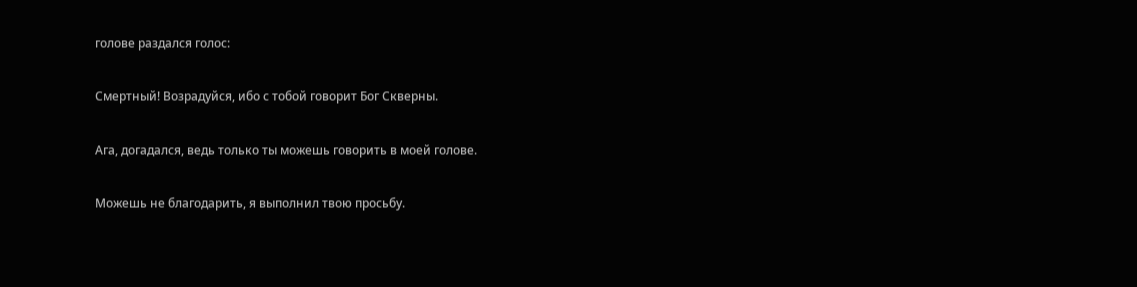голове раздался голос:

Смертный! Возрадуйся, ибо с тобой говорит Бог Скверны.

Ага, догадался, ведь только ты можешь говорить в моей голове.

Можешь не благодарить, я выполнил твою просьбу.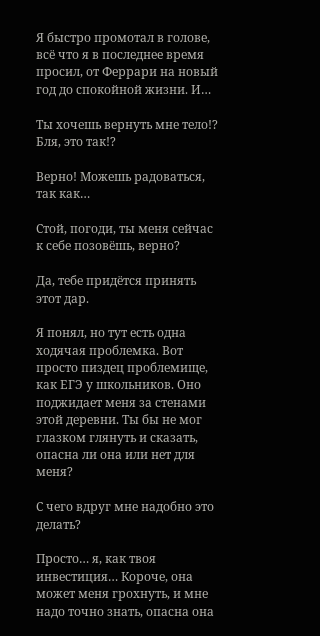Я быстро промотал в голове, всё что я в последнее время просил, от Феррари на новый год до спокойной жизни. И…

Ты хочешь вернуть мне тело!? Бля, это так!?

Верно! Можешь радоваться, так как…

Стой, погоди, ты меня сейчас к себе позовёшь, верно?

Да, тебе придётся принять этот дар.

Я понял, но тут есть одна ходячая проблемка. Вот просто пиздец проблемище, как ЕГЭ у школьников. Оно поджидает меня за стенами этой деревни. Ты бы не мог глазком глянуть и сказать, опасна ли она или нет для меня?

С чего вдруг мне надобно это делать?

Просто… я, как твоя инвестиция… Короче, она может меня грохнуть, и мне надо точно знать, опасна она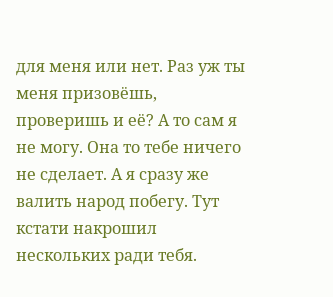для меня или нет. Раз уж ты меня призовёшь, проверишь и её? А то сам я не могу. Она то тебе ничего не сделает. А я сразу же валить народ побегу. Тут кстати накрошил нескольких ради тебя.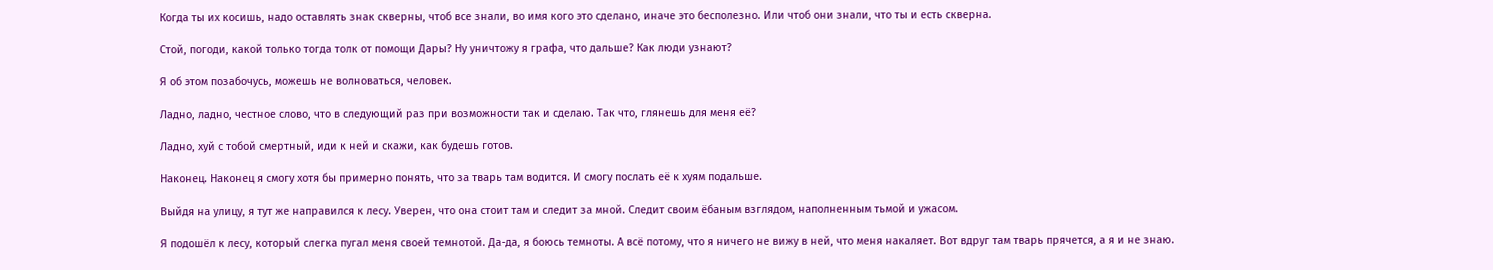Когда ты их косишь, надо оставлять знак скверны, чтоб все знали, во имя кого это сделано, иначе это бесполезно. Или чтоб они знали, что ты и есть скверна.

Стой, погоди, какой только тогда толк от помощи Дары? Ну уничтожу я графа, что дальше? Как люди узнают?

Я об этом позабочусь, можешь не волноваться, человек.

Ладно, ладно, честное слово, что в следующий раз при возможности так и сделаю. Так что, глянешь для меня её?

Ладно, хуй с тобой смертный, иди к ней и скажи, как будешь готов.

Наконец. Наконец я смогу хотя бы примерно понять, что за тварь там водится. И смогу послать её к хуям подальше.

Выйдя на улицу, я тут же направился к лесу. Уверен, что она стоит там и следит за мной. Следит своим ёбаным взглядом, наполненным тьмой и ужасом.

Я подошёл к лесу, который слегка пугал меня своей темнотой. Да-да, я боюсь темноты. А всё потому, что я ничего не вижу в ней, что меня накаляет. Вот вдруг там тварь прячется, а я и не знаю.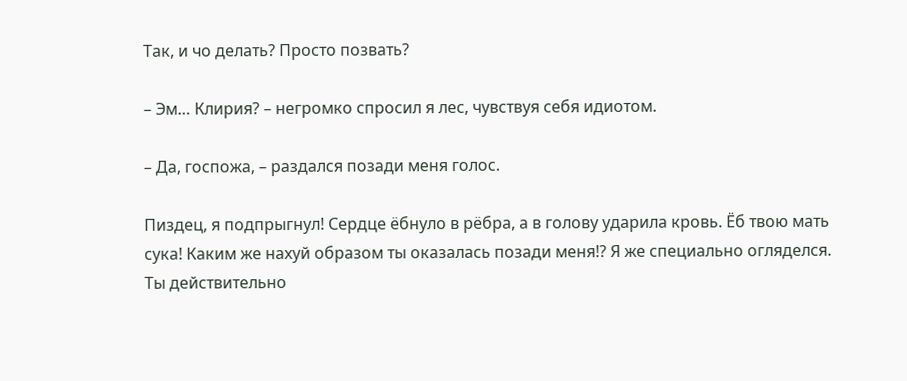Так, и чо делать? Просто позвать?

– Эм… Клирия? – негромко спросил я лес, чувствуя себя идиотом.

– Да, госпожа, – раздался позади меня голос.

Пиздец, я подпрыгнул! Сердце ёбнуло в рёбра, а в голову ударила кровь. Ёб твою мать сука! Каким же нахуй образом ты оказалась позади меня!? Я же специально огляделся. Ты действительно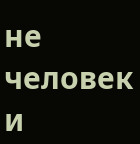не человек и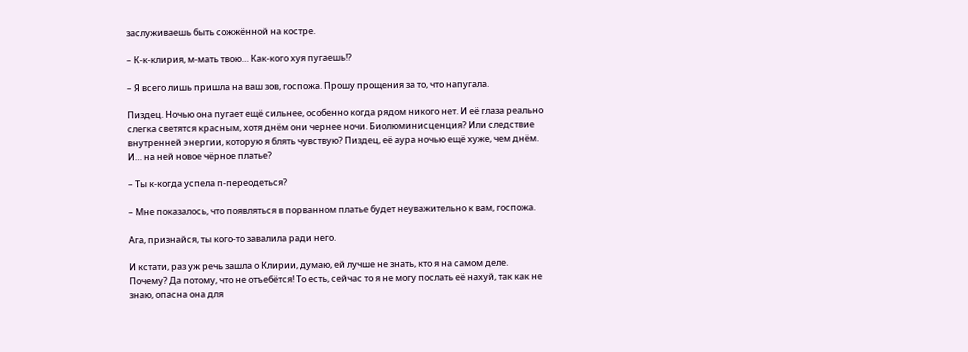заслуживаешь быть сожжённой на костре.

– К-к-клирия, м-мать твою… Как-кого хуя пугаешь!?

– Я всего лишь пришла на ваш зов, госпожа. Прошу прощения за то, что напугала.

Пиздец. Ночью она пугает ещё сильнее, особенно когда рядом никого нет. И её глаза реально слегка светятся красным, хотя днём они чернее ночи. Биолюминисценция? Или следствие внутренней энергии, которую я блять чувствую? Пиздец, её аура ночью ещё хуже, чем днём. И… на ней новое чёрное платье?

– Ты к-когда успела п-переодеться?

– Мне показалось, что появляться в порванном платье будет неуважительно к вам, госпожа.

Ага, признайся, ты кого-то завалила ради него.

И кстати, раз уж речь зашла о Клирии, думаю, ей лучше не знать, кто я на самом деле. Почему? Да потому, что не отъебётся! То есть, сейчас то я не могу послать её нахуй, так как не знаю, опасна она для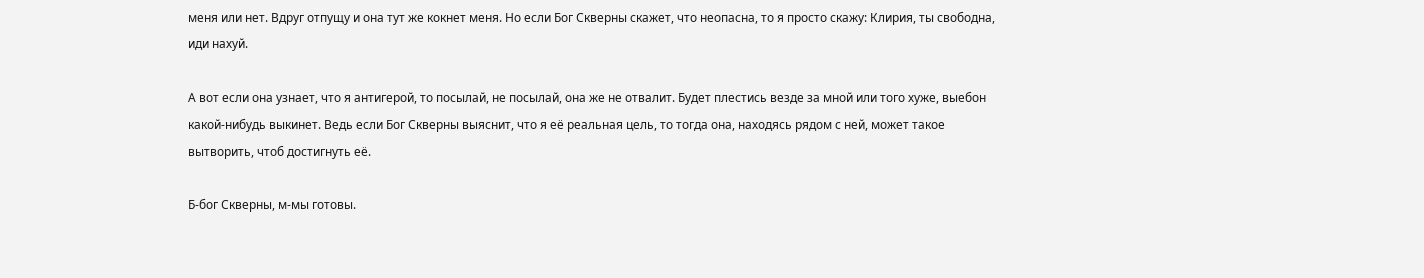меня или нет. Вдруг отпущу и она тут же кокнет меня. Но если Бог Скверны скажет, что неопасна, то я просто скажу: Клирия, ты свободна, иди нахуй.

А вот если она узнает, что я антигерой, то посылай, не посылай, она же не отвалит. Будет плестись везде за мной или того хуже, выебон какой-нибудь выкинет. Ведь если Бог Скверны выяснит, что я её реальная цель, то тогда она, находясь рядом с ней, может такое вытворить, чтоб достигнуть её.

Б-бог Скверны, м-мы готовы.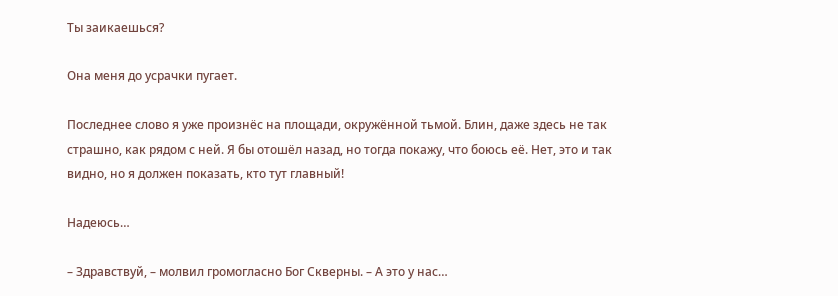Ты заикаешься?

Она меня до усрачки пугает.

Последнее слово я уже произнёс на площади, окружённой тьмой. Блин, даже здесь не так страшно, как рядом с ней. Я бы отошёл назад, но тогда покажу, что боюсь её. Нет, это и так видно, но я должен показать, кто тут главный!

Надеюсь…

– Здравствуй, – молвил громогласно Бог Скверны. – А это у нас…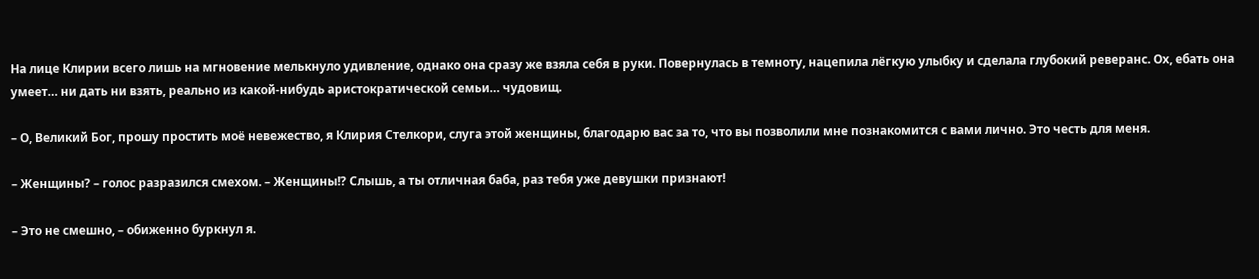На лице Клирии всего лишь на мгновение мелькнуло удивление, однако она сразу же взяла себя в руки. Повернулась в темноту, нацепила лёгкую улыбку и сделала глубокий реверанс. Ох, ебать она умеет… ни дать ни взять, реально из какой-нибудь аристократической семьи… чудовищ.

– О, Великий Бог, прошу простить моё невежество, я Клирия Стелкори, слуга этой женщины, благодарю вас за то, что вы позволили мне познакомится с вами лично. Это честь для меня.

– Женщины? – голос разразился смехом. – Женщины!? Слышь, а ты отличная баба, раз тебя уже девушки признают!

– Это не смешно, – обиженно буркнул я.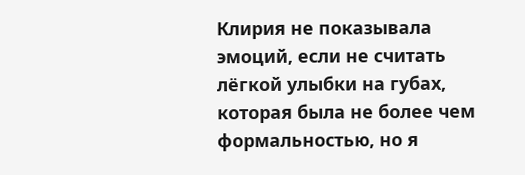Клирия не показывала эмоций, если не считать лёгкой улыбки на губах, которая была не более чем формальностью, но я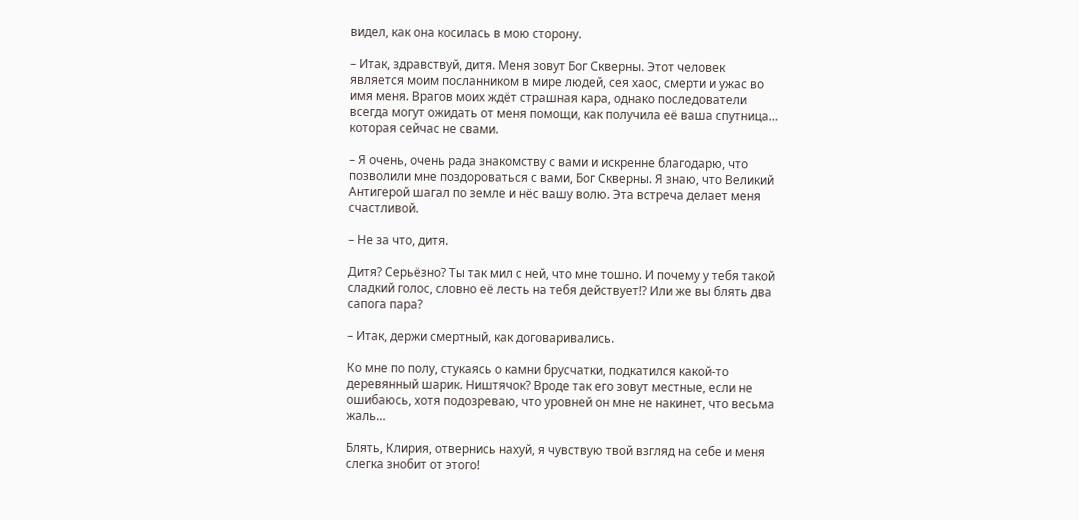видел, как она косилась в мою сторону.

– Итак, здравствуй, дитя. Меня зовут Бог Скверны. Этот человек является моим посланником в мире людей, сея хаос, смерти и ужас во имя меня. Врагов моих ждёт страшная кара, однако последователи всегда могут ожидать от меня помощи, как получила её ваша спутница… которая сейчас не свами.

– Я очень, очень рада знакомству с вами и искренне благодарю, что позволили мне поздороваться с вами, Бог Скверны. Я знаю, что Великий Антигерой шагал по земле и нёс вашу волю. Эта встреча делает меня счастливой.

– Не за что, дитя.

Дитя? Серьёзно? Ты так мил с ней, что мне тошно. И почему у тебя такой сладкий голос, словно её лесть на тебя действует!? Или же вы блять два сапога пара?

– Итак, держи смертный, как договаривались.

Ко мне по полу, стукаясь о камни брусчатки, подкатился какой-то деревянный шарик. Ништячок? Вроде так его зовут местные, если не ошибаюсь, хотя подозреваю, что уровней он мне не накинет, что весьма жаль…

Блять, Клирия, отвернись нахуй, я чувствую твой взгляд на себе и меня слегка знобит от этого!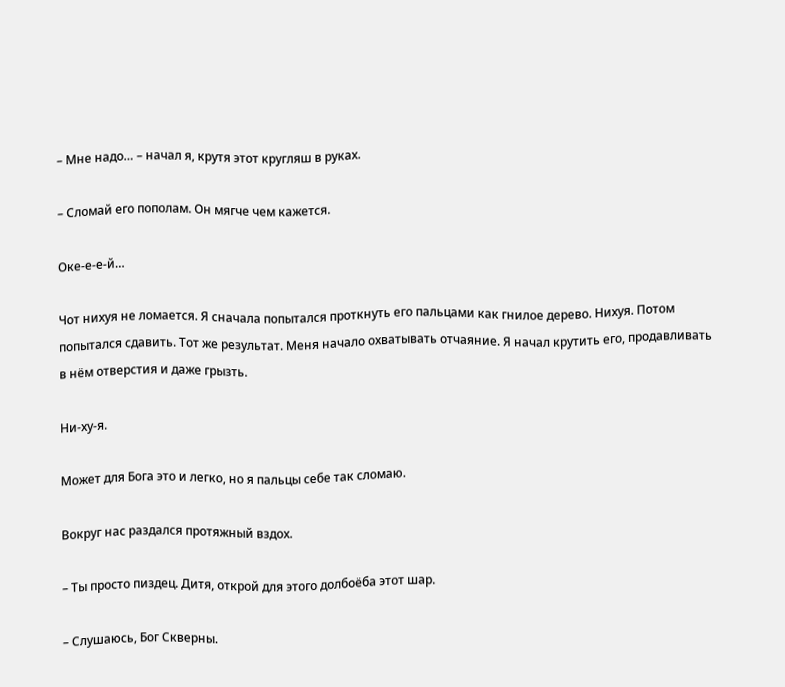– Мне надо… – начал я, крутя этот кругляш в руках.

– Сломай его пополам. Он мягче чем кажется.

Оке-е-е-й…

Чот нихуя не ломается. Я сначала попытался проткнуть его пальцами как гнилое дерево. Нихуя. Потом попытался сдавить. Тот же результат. Меня начало охватывать отчаяние. Я начал крутить его, продавливать в нём отверстия и даже грызть.

Ни-ху-я.

Может для Бога это и легко, но я пальцы себе так сломаю.

Вокруг нас раздался протяжный вздох.

– Ты просто пиздец. Дитя, открой для этого долбоёба этот шар.

– Слушаюсь, Бог Скверны.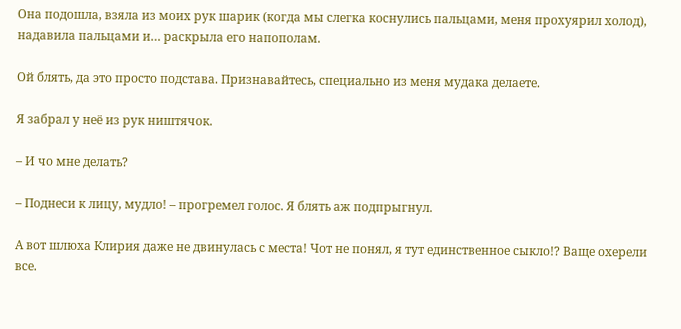Она подошла, взяла из моих рук шарик (когда мы слегка коснулись пальцами, меня прохуярил холод), надавила пальцами и… раскрыла его напополам.

Ой блять, да это просто подстава. Признавайтесь, специально из меня мудака делаете.

Я забрал у неё из рук ништячок.

– И чо мне делать?

– Поднеси к лицу, мудло! – прогремел голос. Я блять аж подпрыгнул.

А вот шлюха Клирия даже не двинулась с места! Чот не понял, я тут единственное сыкло!? Ваще охерели все.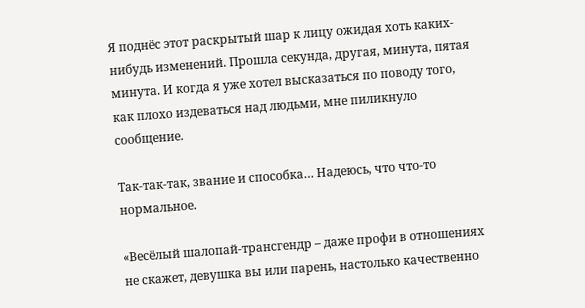Я поднёс этот раскрытый шар к лицу ожидая хоть каких-нибудь изменений. Прошла секунда, другая, минута, пятая минута. И когда я уже хотел высказаться по поводу того, как плохо издеваться над людьми, мне пиликнуло сообщение.

Так-так-так, звание и способка… Надеюсь, что что-то нормальное.

«Весёлый шалопай-трансгендр – даже профи в отношениях не скажет, девушка вы или парень, настолько качественно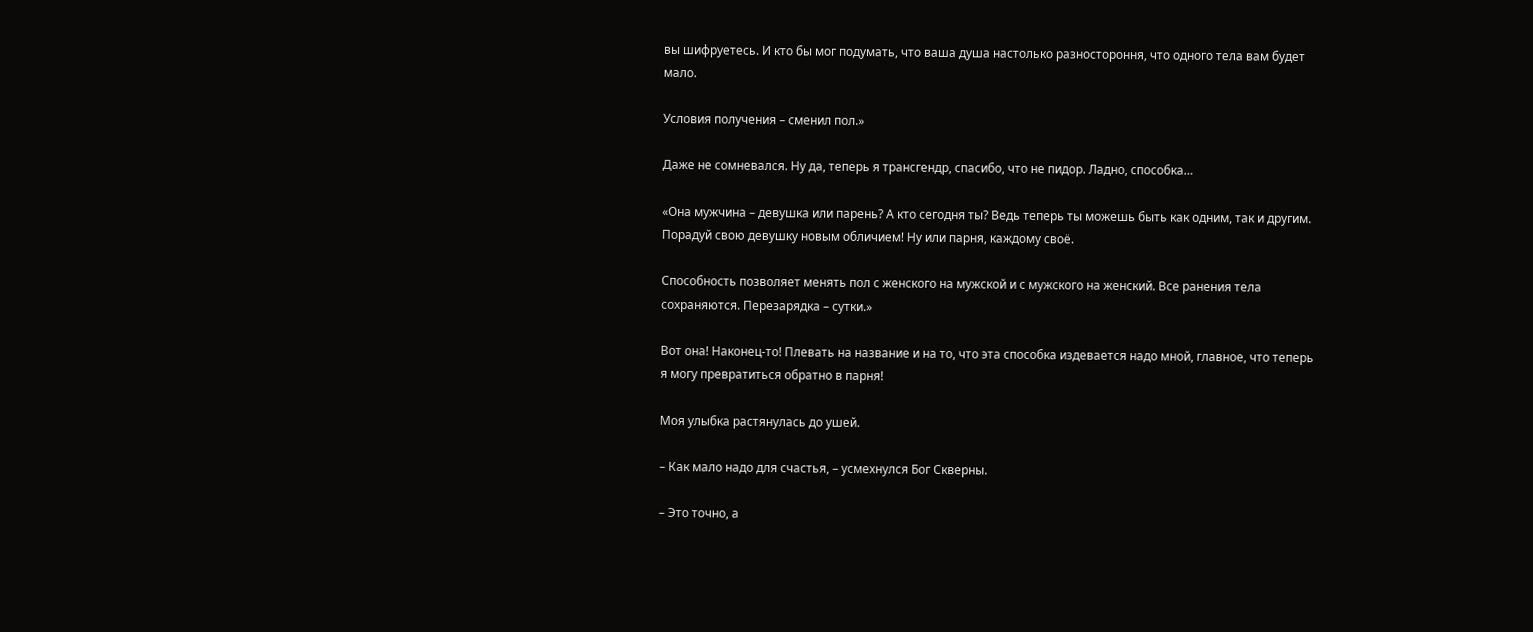вы шифруетесь. И кто бы мог подумать, что ваша душа настолько разностороння, что одного тела вам будет мало.

Условия получения – сменил пол.»

Даже не сомневался. Ну да, теперь я трансгендр, спасибо, что не пидор. Ладно, способка…

«Она мужчина – девушка или парень? А кто сегодня ты? Ведь теперь ты можешь быть как одним, так и другим. Порадуй свою девушку новым обличием! Ну или парня, каждому своё.

Способность позволяет менять пол с женского на мужской и с мужского на женский. Все ранения тела сохраняются. Перезарядка – сутки.»

Вот она! Наконец-то! Плевать на название и на то, что эта способка издевается надо мной, главное, что теперь я могу превратиться обратно в парня!

Моя улыбка растянулась до ушей.

– Как мало надо для счастья, – усмехнулся Бог Скверны.

– Это точно, а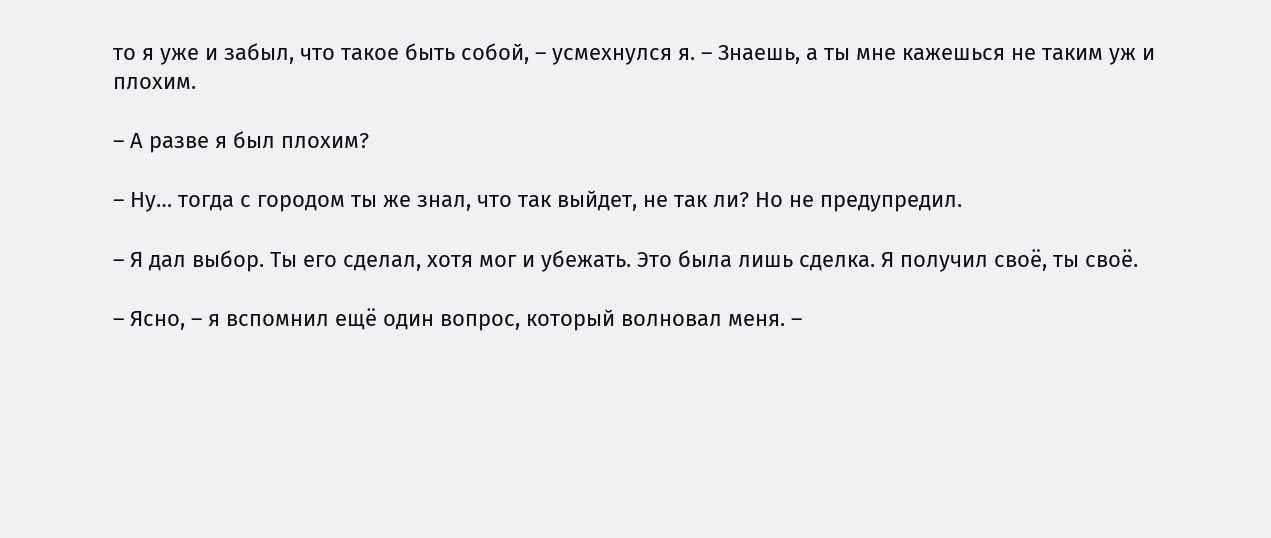то я уже и забыл, что такое быть собой, – усмехнулся я. – Знаешь, а ты мне кажешься не таким уж и плохим.

– А разве я был плохим?

– Ну… тогда с городом ты же знал, что так выйдет, не так ли? Но не предупредил.

– Я дал выбор. Ты его сделал, хотя мог и убежать. Это была лишь сделка. Я получил своё, ты своё.

– Ясно, – я вспомнил ещё один вопрос, который волновал меня. –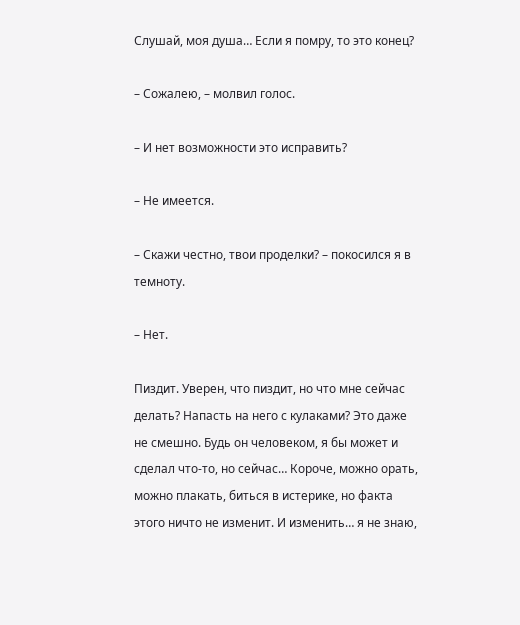Слушай, моя душа… Если я помру, то это конец?

– Сожалею, – молвил голос.

– И нет возможности это исправить?

– Не имеется.

– Скажи честно, твои проделки? – покосился я в темноту.

– Нет.

Пиздит. Уверен, что пиздит, но что мне сейчас делать? Напасть на него с кулаками? Это даже не смешно. Будь он человеком, я бы может и сделал что-то, но сейчас… Короче, можно орать, можно плакать, биться в истерике, но факта этого ничто не изменит. И изменить… я не знаю,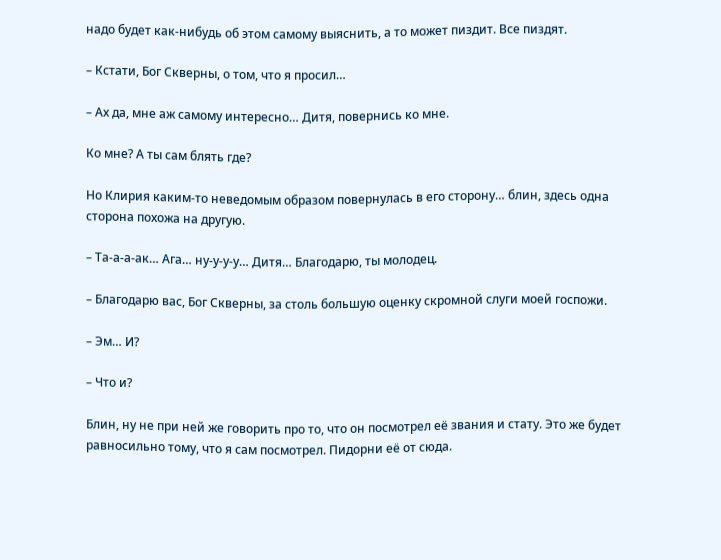надо будет как-нибудь об этом самому выяснить, а то может пиздит. Все пиздят.

– Кстати, Бог Скверны, о том, что я просил…

– Ах да, мне аж самому интересно… Дитя, повернись ко мне.

Ко мне? А ты сам блять где?

Но Клирия каким-то неведомым образом повернулась в его сторону… блин, здесь одна сторона похожа на другую.

– Та-а-а-ак… Ага… ну-у-у-у… Дитя… Благодарю, ты молодец.

– Благодарю вас, Бог Скверны, за столь большую оценку скромной слуги моей госпожи.

– Эм… И?

– Что и?

Блин, ну не при ней же говорить про то, что он посмотрел её звания и стату. Это же будет равносильно тому, что я сам посмотрел. Пидорни её от сюда.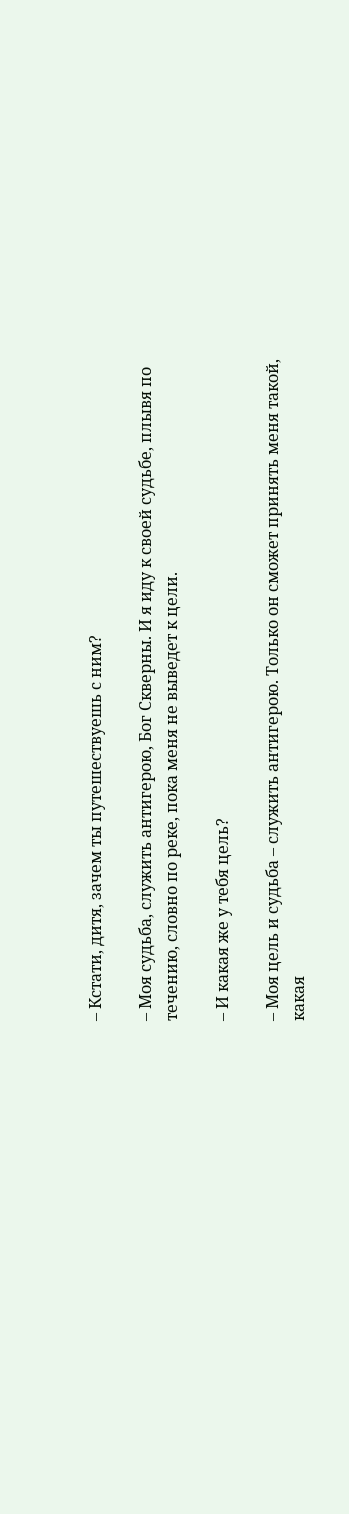– Кстати, дитя, зачем ты путешествуешь с ним?

– Моя судьба, служить антигерою, Бог Скверны. И я иду к своей судьбе, плывя по течению, словно по реке, пока меня не выведет к цели.

– И какая же у тебя цель?

– Моя цель и судьба – служить антигерою. Только он сможет принять меня такой, какая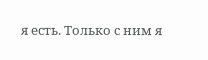я есть. Только с ним я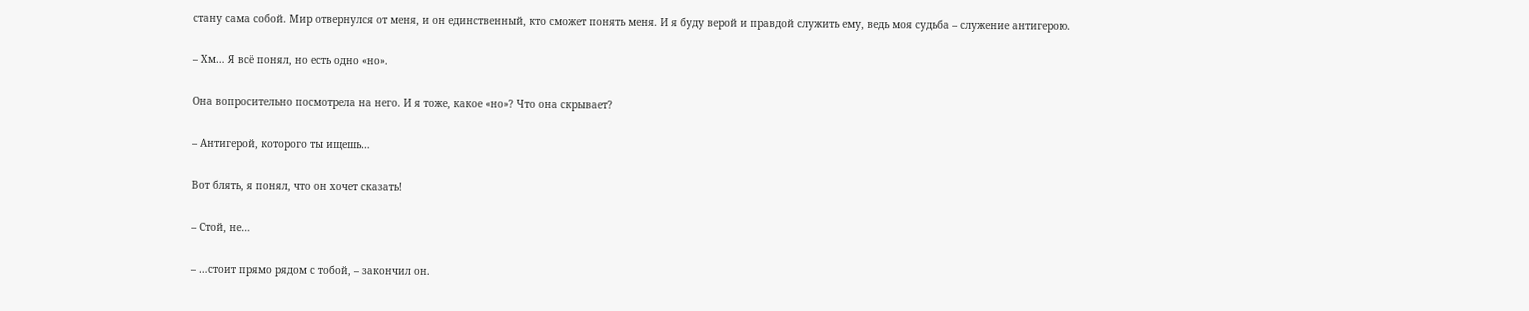стану сама собой. Мир отвернулся от меня, и он единственный, кто сможет понять меня. И я буду верой и правдой служить ему, ведь моя судьба – служение антигерою.

– Хм… Я всё понял, но есть одно «но».

Она вопросительно посмотрела на него. И я тоже, какое «но»? Что она скрывает?

– Антигерой, которого ты ищешь…

Вот блять, я понял, что он хочет сказать!

– Стой, не…

– …стоит прямо рядом с тобой, – закончил он.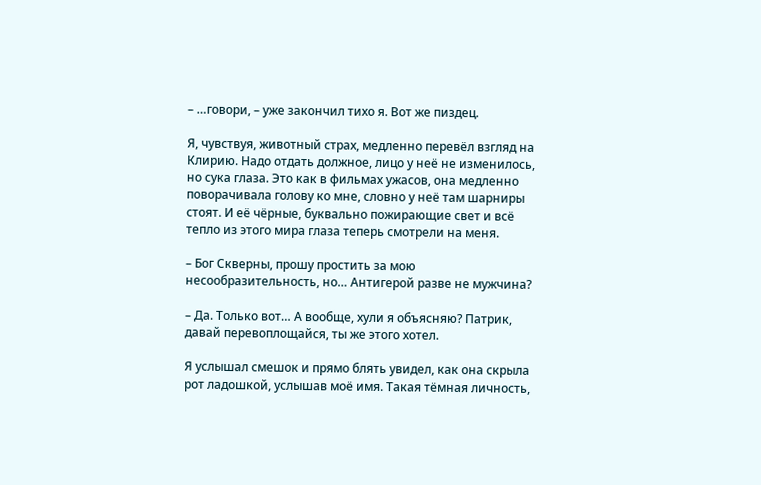– …говори, – уже закончил тихо я. Вот же пиздец.

Я, чувствуя, животный страх, медленно перевёл взгляд на Клирию. Надо отдать должное, лицо у неё не изменилось, но сука глаза. Это как в фильмах ужасов, она медленно поворачивала голову ко мне, словно у неё там шарниры стоят. И её чёрные, буквально пожирающие свет и всё тепло из этого мира глаза теперь смотрели на меня.

– Бог Скверны, прошу простить за мою несообразительность, но… Антигерой разве не мужчина?

– Да. Только вот… А вообще, хули я объясняю? Патрик, давай перевоплощайся, ты же этого хотел.

Я услышал смешок и прямо блять увидел, как она скрыла рот ладошкой, услышав моё имя. Такая тёмная личность,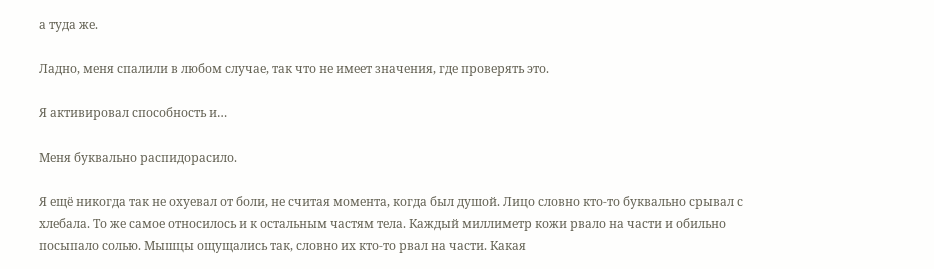а туда же.

Ладно, меня спалили в любом случае, так что не имеет значения, где проверять это.

Я активировал способность и…

Меня буквально распидорасило.

Я ещё никогда так не охуевал от боли, не считая момента, когда был душой. Лицо словно кто-то буквально срывал с хлебала. То же самое относилось и к остальным частям тела. Каждый миллиметр кожи рвало на части и обильно посыпало солью. Мышцы ощущались так, словно их кто-то рвал на части. Какая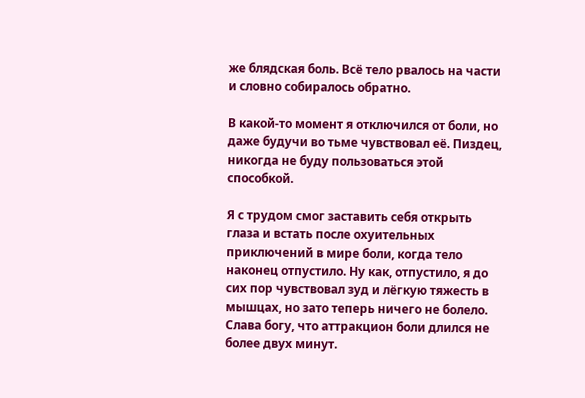же блядская боль. Всё тело рвалось на части и словно собиралось обратно.

В какой-то момент я отключился от боли, но даже будучи во тьме чувствовал её. Пиздец, никогда не буду пользоваться этой способкой.

Я с трудом смог заставить себя открыть глаза и встать после охуительных приключений в мире боли, когда тело наконец отпустило. Ну как, отпустило, я до сих пор чувствовал зуд и лёгкую тяжесть в мышцах, но зато теперь ничего не болело. Слава богу, что аттракцион боли длился не более двух минут.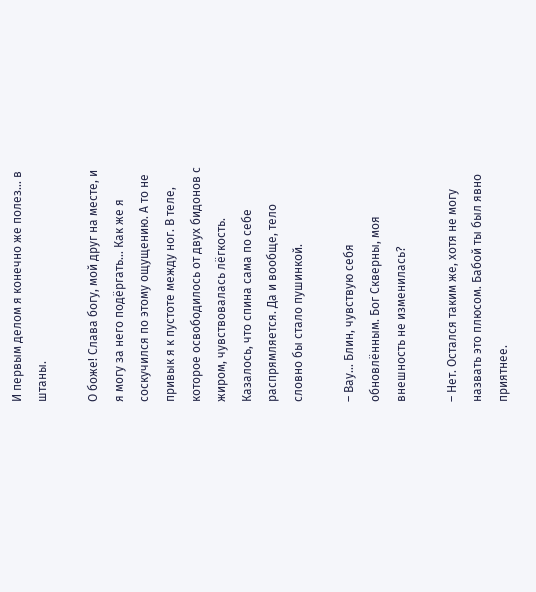И первым делом я конечно же полез… в штаны.

О боже! Слава богу, мой друг на месте, и я могу за него подёргать… Как же я соскучился по этому ощущению. А то не привык я к пустоте между ног. В теле, которое освободилось от двух бидонов с жиром, чувствовалась лёгкость. Казалось, что спина сама по себе распрямляется. Да и вообще, тело словно бы стало пушинкой.

– Вау… Блин, чувствую себя обновлённым. Бог Скверны, моя внешность не изменилась?

– Нет. Остался таким же, хотя не могу назвать это плюсом. Бабой ты был явно приятнее.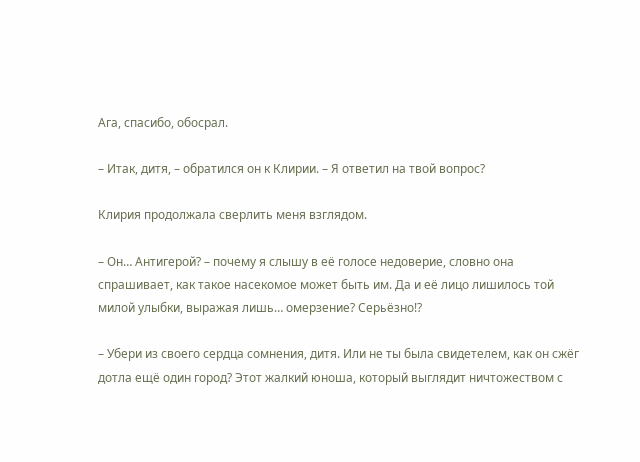Ага, спасибо, обосрал.

– Итак, дитя, – обратился он к Клирии. – Я ответил на твой вопрос?

Клирия продолжала сверлить меня взглядом.

– Он… Антигерой? – почему я слышу в её голосе недоверие, словно она спрашивает, как такое насекомое может быть им. Да и её лицо лишилось той милой улыбки, выражая лишь… омерзение? Серьёзно!?

– Убери из своего сердца сомнения, дитя. Или не ты была свидетелем, как он сжёг дотла ещё один город? Этот жалкий юноша, который выглядит ничтожеством с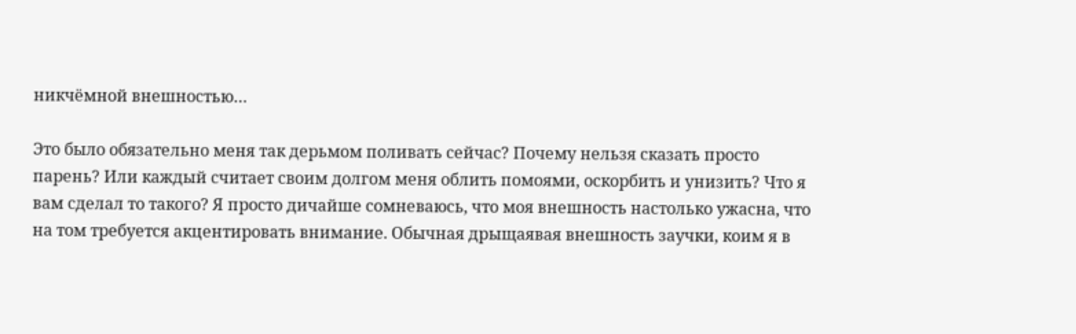никчёмной внешностью…

Это было обязательно меня так дерьмом поливать сейчас? Почему нельзя сказать просто парень? Или каждый считает своим долгом меня облить помоями, оскорбить и унизить? Что я вам сделал то такого? Я просто дичайше сомневаюсь, что моя внешность настолько ужасна, что на том требуется акцентировать внимание. Обычная дрыщаявая внешность заучки, коим я в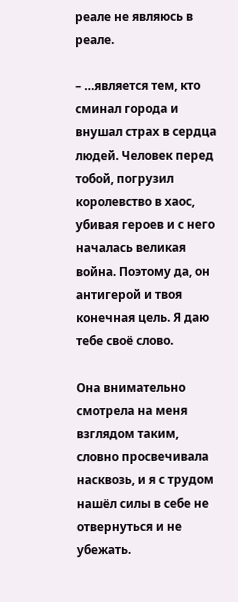реале не являюсь в реале.

– …является тем, кто сминал города и внушал страх в сердца людей. Человек перед тобой, погрузил королевство в хаос, убивая героев и с него началась великая война. Поэтому да, он антигерой и твоя конечная цель. Я даю тебе своё слово.

Она внимательно смотрела на меня взглядом таким, словно просвечивала насквозь, и я с трудом нашёл силы в себе не отвернуться и не убежать.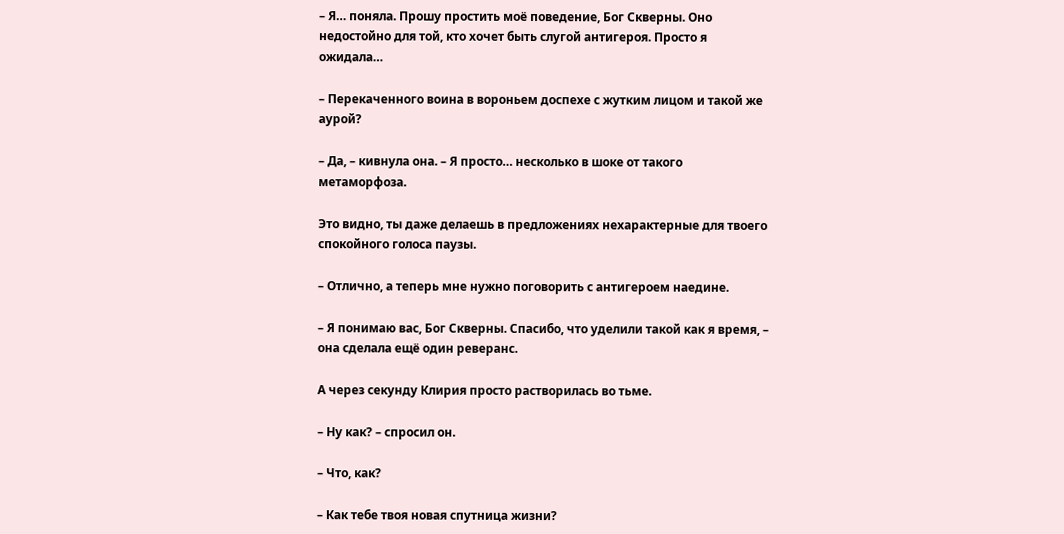– Я… поняла. Прошу простить моё поведение, Бог Скверны. Оно недостойно для той, кто хочет быть слугой антигероя. Просто я ожидала…

– Перекаченного воина в вороньем доспехе с жутким лицом и такой же аурой?

– Да, – кивнула она. – Я просто… несколько в шоке от такого метаморфоза.

Это видно, ты даже делаешь в предложениях нехарактерные для твоего спокойного голоса паузы.

– Отлично, а теперь мне нужно поговорить с антигероем наедине.

– Я понимаю вас, Бог Скверны. Спасибо, что уделили такой как я время, – она сделала ещё один реверанс.

А через секунду Клирия просто растворилась во тьме.

– Ну как? – спросил он.

– Что, как?

– Как тебе твоя новая спутница жизни?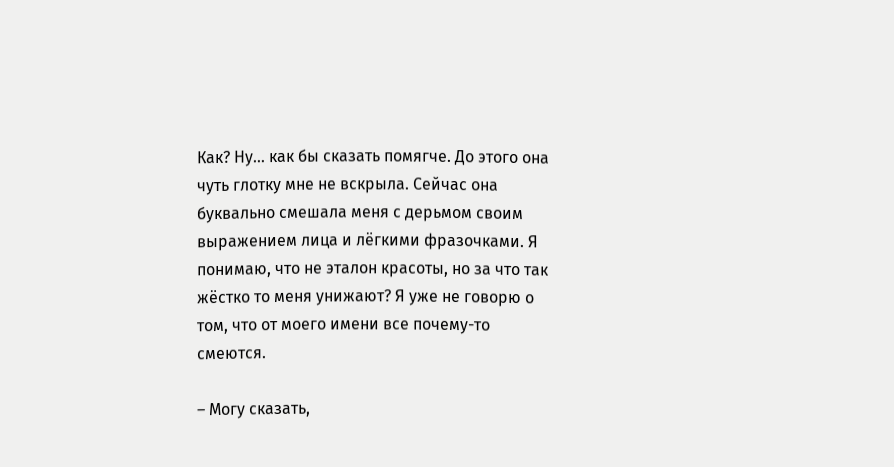Как? Ну… как бы сказать помягче. До этого она чуть глотку мне не вскрыла. Сейчас она буквально смешала меня с дерьмом своим выражением лица и лёгкими фразочками. Я понимаю, что не эталон красоты, но за что так жёстко то меня унижают? Я уже не говорю о том, что от моего имени все почему-то смеются.

– Могу сказать,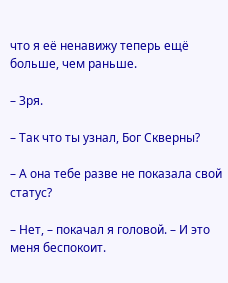что я её ненавижу теперь ещё больше, чем раньше.

– Зря.

– Так что ты узнал, Бог Скверны?

– А она тебе разве не показала свой статус?

– Нет, – покачал я головой. – И это меня беспокоит.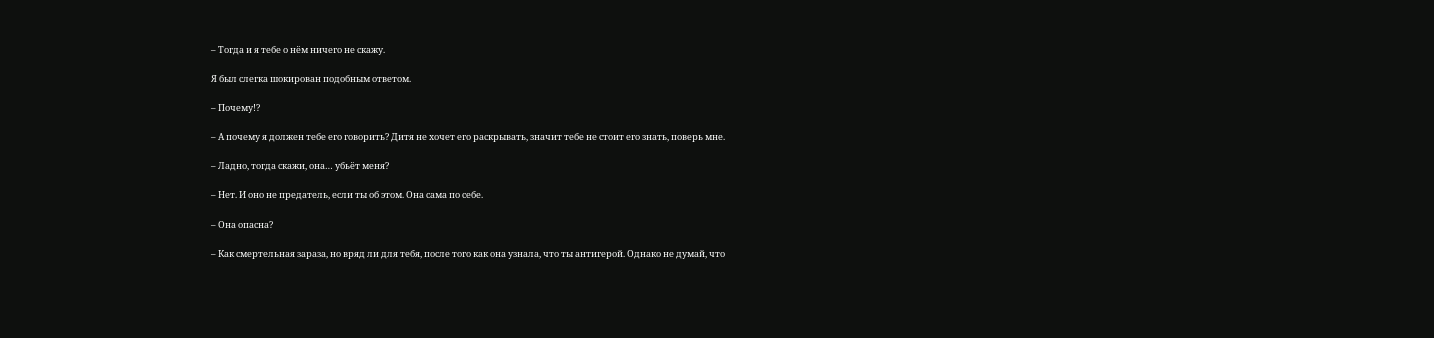– Тогда и я тебе о нём ничего не скажу.

Я был слегка шокирован подобным ответом.

– Почему!?

– А почему я должен тебе его говорить? Дитя не хочет его раскрывать, значит тебе не стоит его знать, поверь мне.

– Ладно, тогда скажи, она… убьёт меня?

– Нет. И оно не предатель, если ты об этом. Она сама по себе.

– Она опасна?

– Как смертельная зараза, но вряд ли для тебя, после того как она узнала, что ты антигерой. Однако не думай, что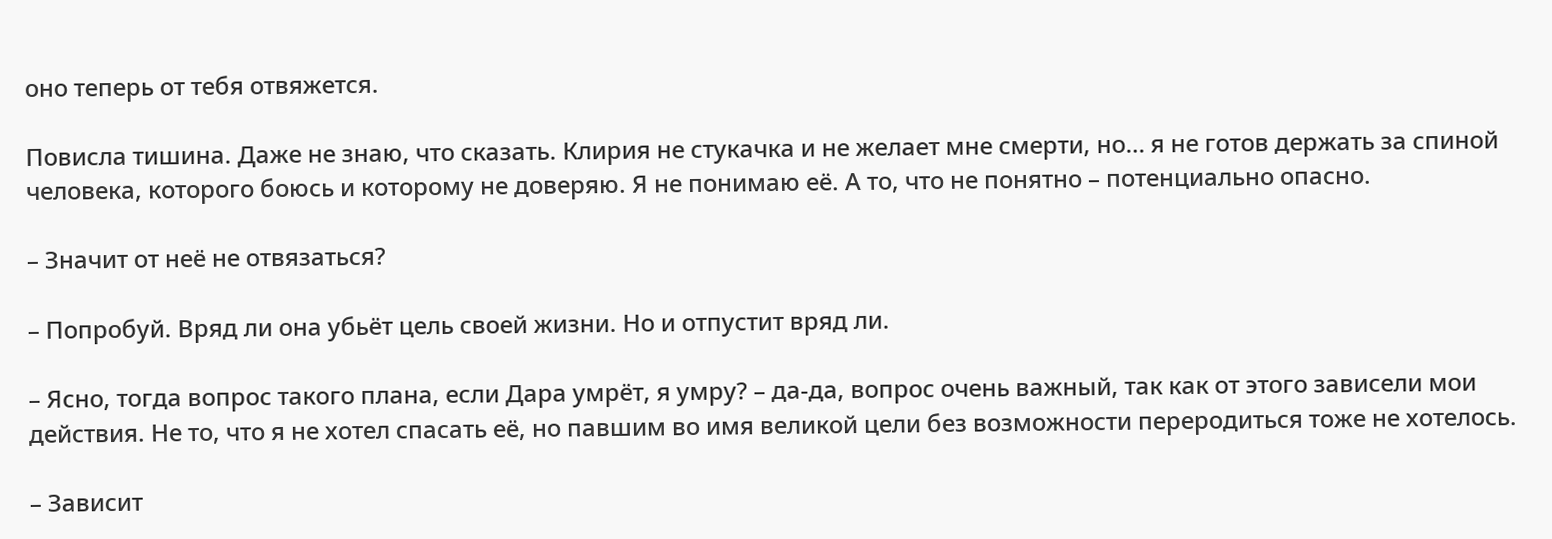оно теперь от тебя отвяжется.

Повисла тишина. Даже не знаю, что сказать. Клирия не стукачка и не желает мне смерти, но… я не готов держать за спиной человека, которого боюсь и которому не доверяю. Я не понимаю её. А то, что не понятно – потенциально опасно.

– Значит от неё не отвязаться?

– Попробуй. Вряд ли она убьёт цель своей жизни. Но и отпустит вряд ли.

– Ясно, тогда вопрос такого плана, если Дара умрёт, я умру? – да-да, вопрос очень важный, так как от этого зависели мои действия. Не то, что я не хотел спасать её, но павшим во имя великой цели без возможности переродиться тоже не хотелось.

– Зависит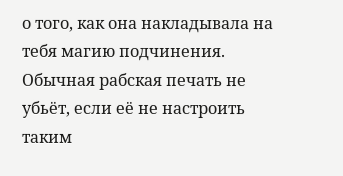о того, как она накладывала на тебя магию подчинения. Обычная рабская печать не убьёт, если её не настроить таким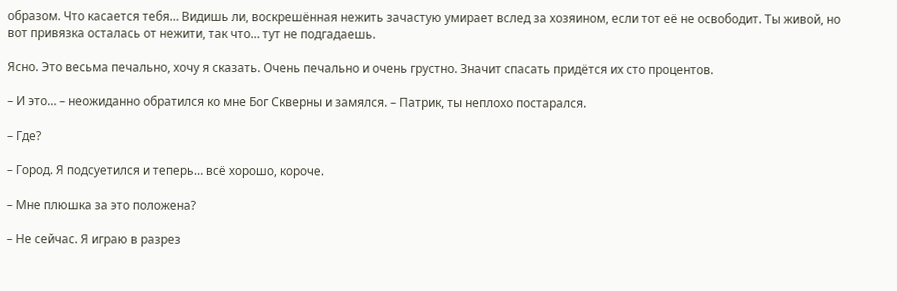образом. Что касается тебя… Видишь ли, воскрешённая нежить зачастую умирает вслед за хозяином, если тот её не освободит. Ты живой, но вот привязка осталась от нежити, так что… тут не подгадаешь.

Ясно. Это весьма печально, хочу я сказать. Очень печально и очень грустно. Значит спасать придётся их сто процентов.

– И это… – неожиданно обратился ко мне Бог Скверны и замялся. – Патрик, ты неплохо постарался.

– Где?

– Город. Я подсуетился и теперь… всё хорошо, короче.

– Мне плюшка за это положена?

– Не сейчас. Я играю в разрез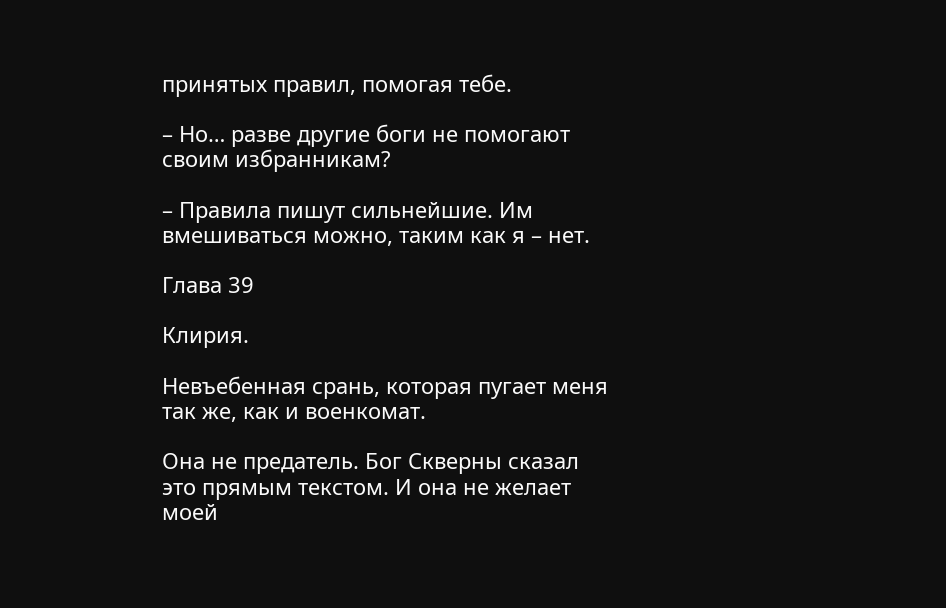принятых правил, помогая тебе.

– Но… разве другие боги не помогают своим избранникам?

– Правила пишут сильнейшие. Им вмешиваться можно, таким как я – нет.

Глава 39

Клирия.

Невъебенная срань, которая пугает меня так же, как и военкомат.

Она не предатель. Бог Скверны сказал это прямым текстом. И она не желает моей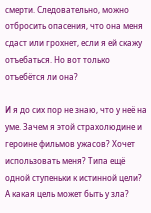смерти. Следовательно, можно отбросить опасения, что она меня сдаст или грохнет, если я ей скажу отъебаться. Но вот только отъебётся ли она?

И я до сих пор не знаю, что у неё на уме. Зачем я этой страхолюдине и героине фильмов ужасов? Хочет использовать меня? Типа ещё одной ступеньки к истинной цели? А какая цель может быть у зла?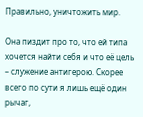Правильно, уничтожить мир.

Она пиздит про то, что ей типа хочется найти себя и что её цель – служение антигерою. Скорее всего по сути я лишь ещё один рычаг,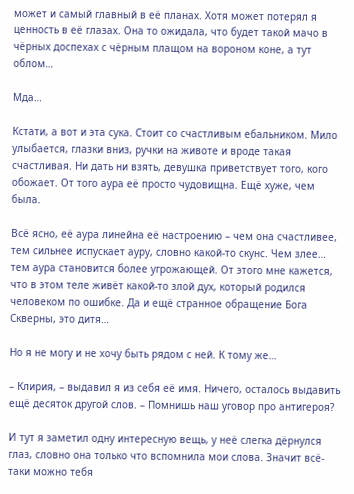может и самый главный в её планах. Хотя может потерял я ценность в её глазах. Она то ожидала, что будет такой мачо в чёрных доспехах с чёрным плащом на вороном коне, а тут облом…

Мда…

Кстати, а вот и эта сука. Стоит со счастливым ебальником. Мило улыбается, глазки вниз, ручки на животе и вроде такая счастливая. Ни дать ни взять, девушка приветствует того, кого обожает. От того аура её просто чудовищна. Ещё хуже, чем была.

Всё ясно, её аура линейна её настроению – чем она счастливее, тем сильнее испускает ауру, словно какой-то скунс. Чем злее… тем аура становится более угрожающей. От этого мне кажется, что в этом теле живёт какой-то злой дух, который родился человеком по ошибке. Да и ещё странное обращение Бога Скверны, это дитя…

Но я не могу и не хочу быть рядом с ней. К тому же…

– Клирия, – выдавил я из себя её имя. Ничего, осталось выдавить ещё десяток другой слов. – Помнишь наш уговор про антигероя?

И тут я заметил одну интересную вещь, у неё слегка дёрнулся глаз, словно она только что вспомнила мои слова. Значит всё-таки можно тебя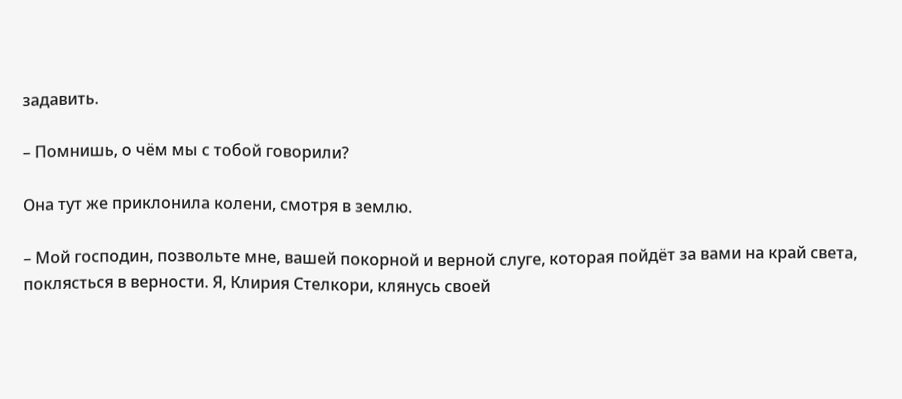задавить.

– Помнишь, о чём мы с тобой говорили?

Она тут же приклонила колени, смотря в землю.

– Мой господин, позвольте мне, вашей покорной и верной слуге, которая пойдёт за вами на край света, поклясться в верности. Я, Клирия Стелкори, клянусь своей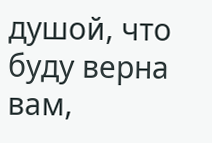душой, что буду верна вам,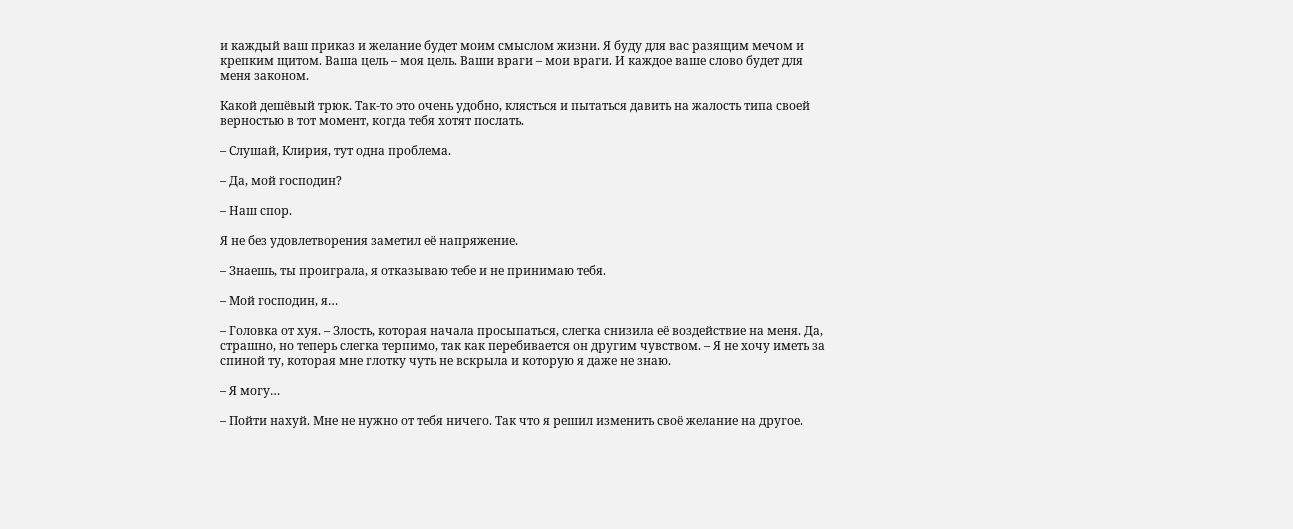и каждый ваш приказ и желание будет моим смыслом жизни. Я буду для вас разящим мечом и крепким щитом. Ваша цель – моя цель. Ваши враги – мои враги. И каждое ваше слово будет для меня законом.

Какой дешёвый трюк. Так-то это очень удобно, клясться и пытаться давить на жалость типа своей верностью в тот момент, когда тебя хотят послать.

– Слушай, Клирия, тут одна проблема.

– Да, мой господин?

– Наш спор.

Я не без удовлетворения заметил её напряжение.

– Знаешь, ты проиграла, я отказываю тебе и не принимаю тебя.

– Мой господин, я…

– Головка от хуя. – Злость, которая начала просыпаться, слегка снизила её воздействие на меня. Да, страшно, но теперь слегка терпимо, так как перебивается он другим чувством. – Я не хочу иметь за спиной ту, которая мне глотку чуть не вскрыла и которую я даже не знаю.

– Я могу…

– Пойти нахуй. Мне не нужно от тебя ничего. Так что я решил изменить своё желание на другое.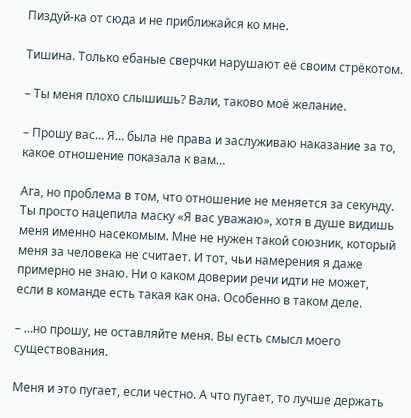Пиздуй-ка от сюда и не приближайся ко мне.

Тишина. Только ебаные сверчки нарушают её своим стрёкотом.

– Ты меня плохо слышишь? Вали, таково моё желание.

– Прошу вас… Я… была не права и заслуживаю наказание за то, какое отношение показала к вам…

Ага, но проблема в том, что отношение не меняется за секунду. Ты просто нацепила маску «Я вас уважаю», хотя в душе видишь меня именно насекомым. Мне не нужен такой союзник, который меня за человека не считает. И тот, чьи намерения я даже примерно не знаю. Ни о каком доверии речи идти не может, если в команде есть такая как она. Особенно в таком деле.

– …но прошу, не оставляйте меня. Вы есть смысл моего существования.

Меня и это пугает, если честно. А что пугает, то лучше держать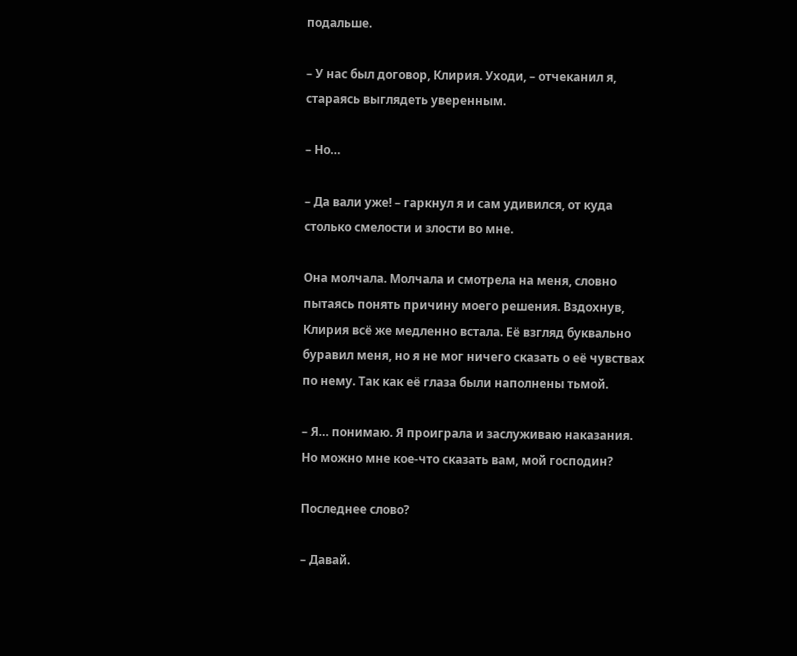подальше.

– У нас был договор, Клирия. Уходи, – отчеканил я, стараясь выглядеть уверенным.

– Но…

– Да вали уже! – гаркнул я и сам удивился, от куда столько смелости и злости во мне.

Она молчала. Молчала и смотрела на меня, словно пытаясь понять причину моего решения. Вздохнув, Клирия всё же медленно встала. Её взгляд буквально буравил меня, но я не мог ничего сказать о её чувствах по нему. Так как её глаза были наполнены тьмой.

– Я… понимаю. Я проиграла и заслуживаю наказания. Но можно мне кое-что сказать вам, мой господин?

Последнее слово?

– Давай.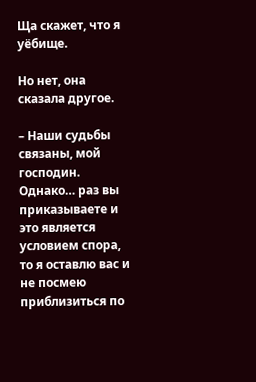Ща скажет, что я уёбище.

Но нет, она сказала другое.

– Наши судьбы связаны, мой господин. Однако… раз вы приказываете и это является условием спора, то я оставлю вас и не посмею приблизиться по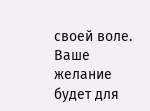своей воле. Ваше желание будет для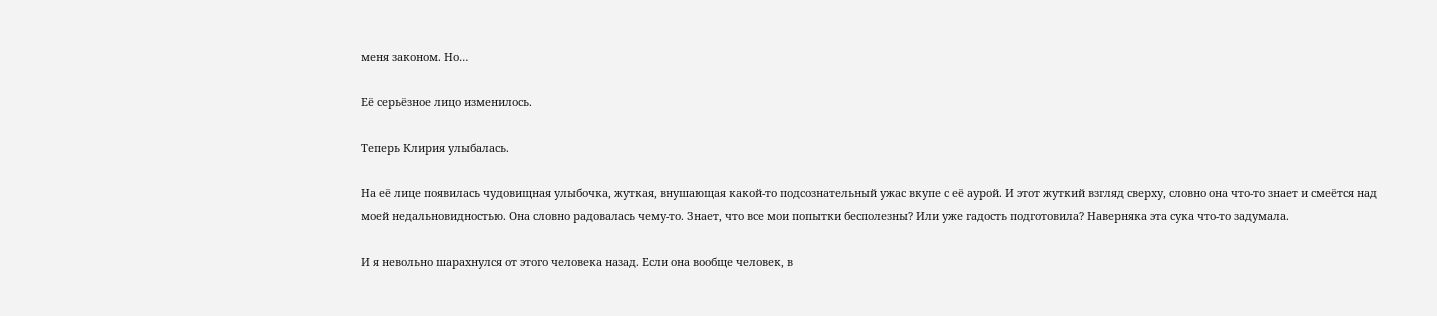меня законом. Но…

Её серьёзное лицо изменилось.

Теперь Клирия улыбалась.

На её лице появилась чудовищная улыбочка, жуткая, внушающая какой-то подсознательный ужас вкупе с её аурой. И этот жуткий взгляд сверху, словно она что-то знает и смеётся над моей недальновидностью. Она словно радовалась чему-то. Знает, что все мои попытки бесполезны? Или уже гадость подготовила? Наверняка эта сука что-то задумала.

И я невольно шарахнулся от этого человека назад. Если она вообще человек, в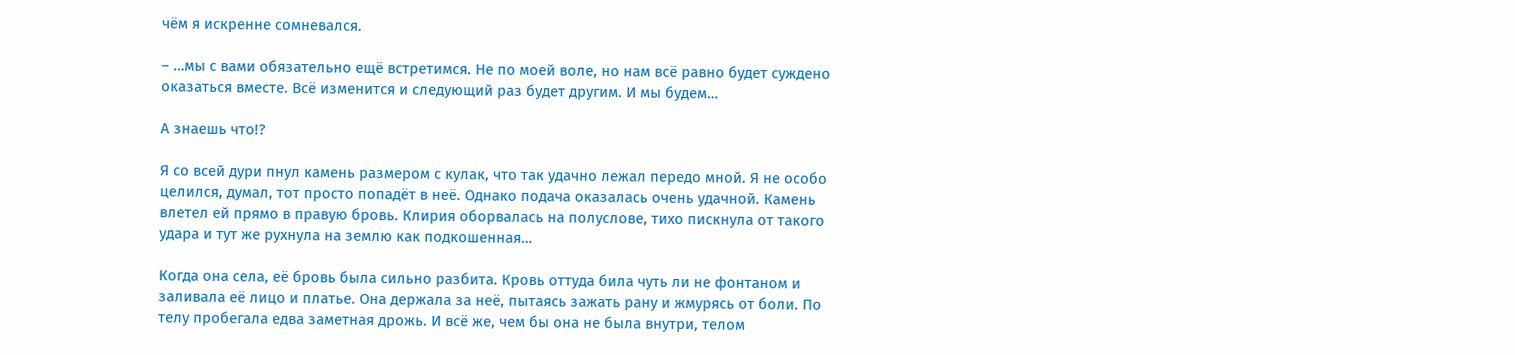чём я искренне сомневался.

– …мы с вами обязательно ещё встретимся. Не по моей воле, но нам всё равно будет суждено оказаться вместе. Всё изменится и следующий раз будет другим. И мы будем…

А знаешь что!?

Я со всей дури пнул камень размером с кулак, что так удачно лежал передо мной. Я не особо целился, думал, тот просто попадёт в неё. Однако подача оказалась очень удачной. Камень влетел ей прямо в правую бровь. Клирия оборвалась на полуслове, тихо пискнула от такого удара и тут же рухнула на землю как подкошенная…

Когда она села, её бровь была сильно разбита. Кровь оттуда била чуть ли не фонтаном и заливала её лицо и платье. Она держала за неё, пытаясь зажать рану и жмурясь от боли. По телу пробегала едва заметная дрожь. И всё же, чем бы она не была внутри, телом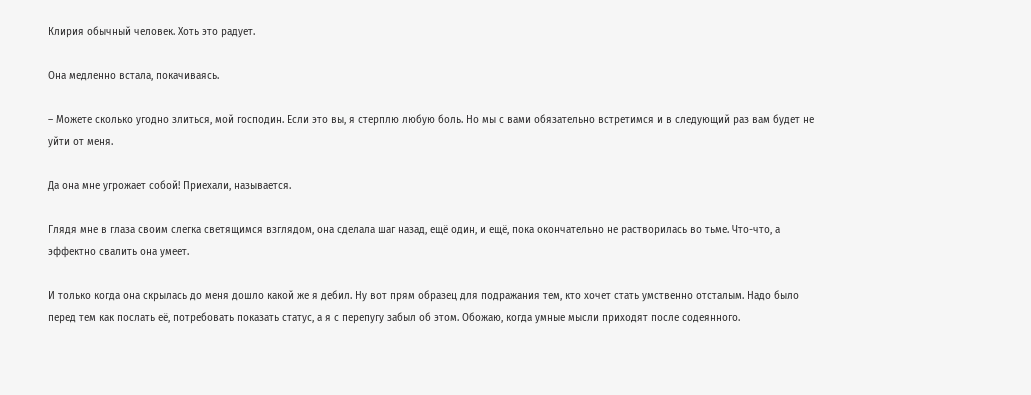Клирия обычный человек. Хоть это радует.

Она медленно встала, покачиваясь.

– Можете сколько угодно злиться, мой господин. Если это вы, я стерплю любую боль. Но мы с вами обязательно встретимся и в следующий раз вам будет не уйти от меня.

Да она мне угрожает собой! Приехали, называется.

Глядя мне в глаза своим слегка светящимся взглядом, она сделала шаг назад, ещё один, и ещё, пока окончательно не растворилась во тьме. Что-что, а эффектно свалить она умеет.

И только когда она скрылась до меня дошло какой же я дебил. Ну вот прям образец для подражания тем, кто хочет стать умственно отсталым. Надо было перед тем как послать её, потребовать показать статус, а я с перепугу забыл об этом. Обожаю, когда умные мысли приходят после содеянного.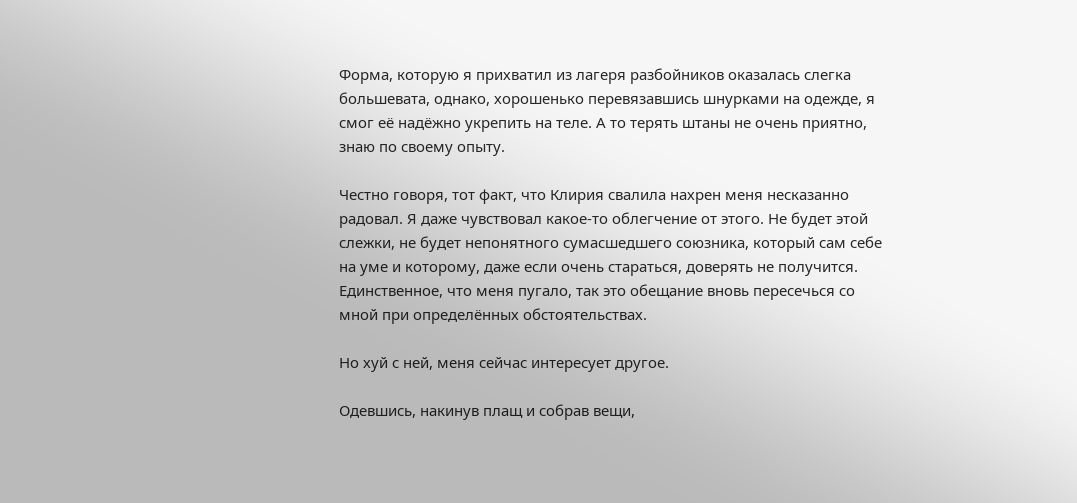Форма, которую я прихватил из лагеря разбойников оказалась слегка большевата, однако, хорошенько перевязавшись шнурками на одежде, я смог её надёжно укрепить на теле. А то терять штаны не очень приятно, знаю по своему опыту.

Честно говоря, тот факт, что Клирия свалила нахрен меня несказанно радовал. Я даже чувствовал какое-то облегчение от этого. Не будет этой слежки, не будет непонятного сумасшедшего союзника, который сам себе на уме и которому, даже если очень стараться, доверять не получится. Единственное, что меня пугало, так это обещание вновь пересечься со мной при определённых обстоятельствах.

Но хуй с ней, меня сейчас интересует другое.

Одевшись, накинув плащ и собрав вещи,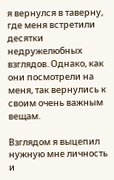я вернулся в таверну, где меня встретили десятки недружелюбных взглядов. Однако, как они посмотрели на меня, так вернулись к своим очень важным вещам.

Взглядом я выцепил нужную мне личность и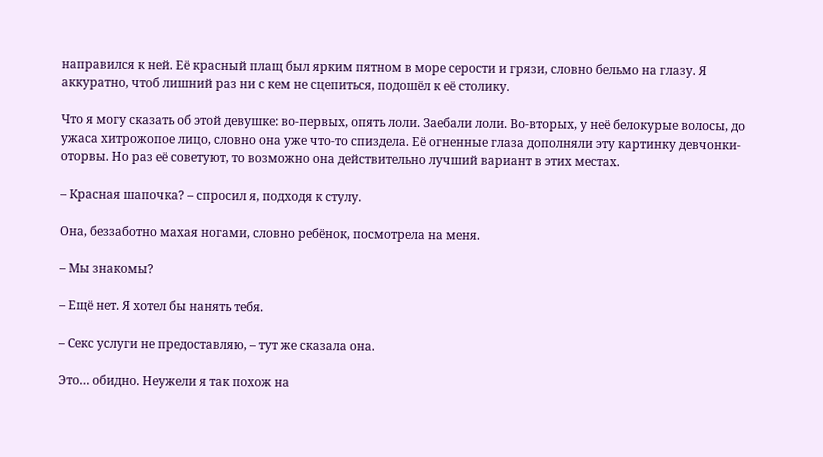направился к ней. Её красный плащ был ярким пятном в море серости и грязи, словно бельмо на глазу. Я аккуратно, чтоб лишний раз ни с кем не сцепиться, подошёл к её столику.

Что я могу сказать об этой девушке: во-первых, опять лоли. Заебали лоли. Во-вторых, у неё белокурые волосы, до ужаса хитрожопое лицо, словно она уже что-то спиздела. Её огненные глаза дополняли эту картинку девчонки-оторвы. Но раз её советуют, то возможно она действительно лучший вариант в этих местах.

– Красная шапочка? – спросил я, подходя к стулу.

Она, беззаботно махая ногами, словно ребёнок, посмотрела на меня.

– Мы знакомы?

– Ещё нет. Я хотел бы нанять тебя.

– Секс услуги не предоставляю, – тут же сказала она.

Это… обидно. Неужели я так похож на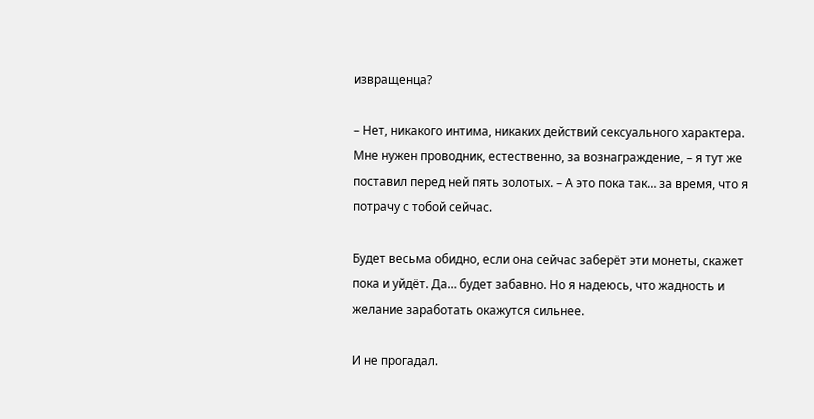извращенца?

– Нет, никакого интима, никаких действий сексуального характера. Мне нужен проводник, естественно, за вознаграждение, – я тут же поставил перед ней пять золотых. – А это пока так… за время, что я потрачу с тобой сейчас.

Будет весьма обидно, если она сейчас заберёт эти монеты, скажет пока и уйдёт. Да… будет забавно. Но я надеюсь, что жадность и желание заработать окажутся сильнее.

И не прогадал.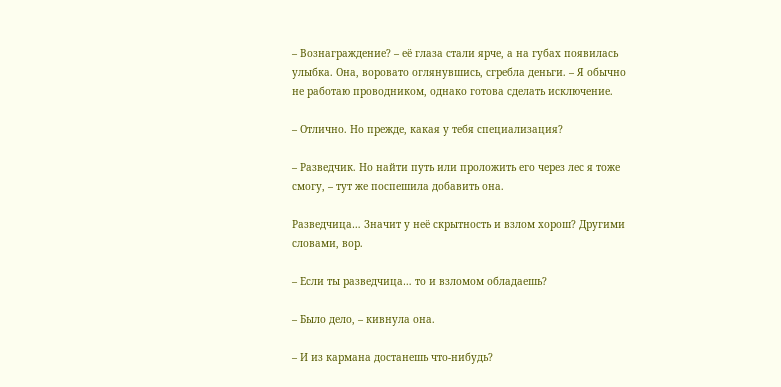– Вознаграждение? – её глаза стали ярче, а на губах появилась улыбка. Она, воровато оглянувшись, сгребла деньги. – Я обычно не работаю проводником, однако готова сделать исключение.

– Отлично. Но прежде, какая у тебя специализация?

– Разведчик. Но найти путь или проложить его через лес я тоже смогу, – тут же поспешила добавить она.

Разведчица… Значит у неё скрытность и взлом хорош? Другими словами, вор.

– Если ты разведчица… то и взломом обладаешь?

– Было дело, – кивнула она.

– И из кармана достанешь что-нибудь?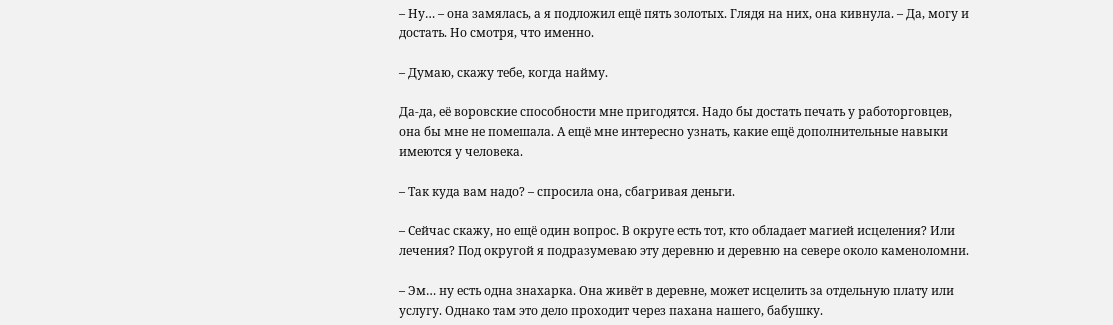– Ну… – она замялась, а я подложил ещё пять золотых. Глядя на них, она кивнула. – Да, могу и достать. Но смотря, что именно.

– Думаю, скажу тебе, когда найму.

Да-да, её воровские способности мне пригодятся. Надо бы достать печать у работорговцев, она бы мне не помешала. А ещё мне интересно узнать, какие ещё дополнительные навыки имеются у человека.

– Так куда вам надо? – спросила она, сбагривая деньги.

– Сейчас скажу, но ещё один вопрос. В округе есть тот, кто обладает магией исцеления? Или лечения? Под округой я подразумеваю эту деревню и деревню на севере около каменоломни.

– Эм… ну есть одна знахарка. Она живёт в деревне, может исцелить за отдельную плату или услугу. Однако там это дело проходит через пахана нашего, бабушку.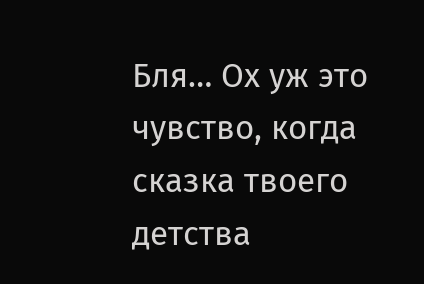Бля… Ох уж это чувство, когда сказка твоего детства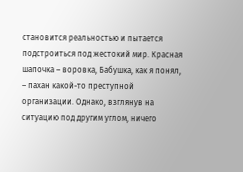становится реальностью и пытается подстроиться под жестокий мир. Красная шапочка – воровка, Бабушка, как я понял, – пахан какой-то преступной организации. Однако, взглянув на ситуацию под другим углом, ничего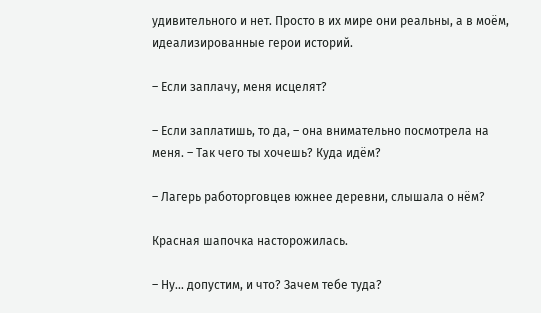удивительного и нет. Просто в их мире они реальны, а в моём, идеализированные герои историй.

– Если заплачу, меня исцелят?

– Если заплатишь, то да, – она внимательно посмотрела на меня. – Так чего ты хочешь? Куда идём?

– Лагерь работорговцев южнее деревни, слышала о нём?

Красная шапочка насторожилась.

– Ну… допустим, и что? Зачем тебе туда?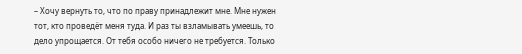– Хочу вернуть то, что по праву принадлежит мне. Мне нужен тот, кто проведёт меня туда. И раз ты взламывать умеешь, то дело упрощается. От тебя особо ничего не требуется. Только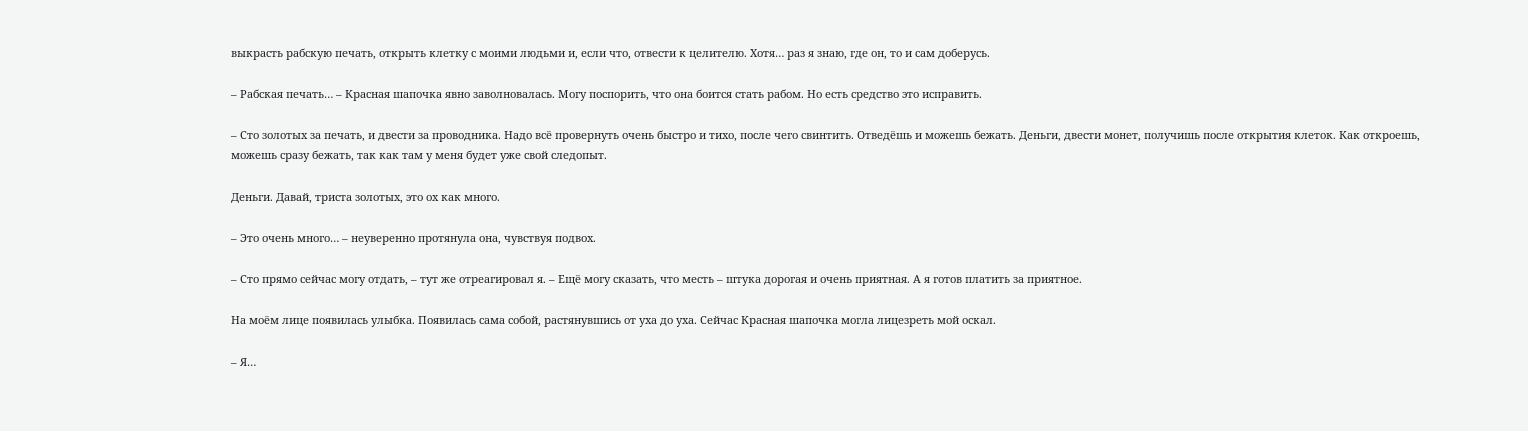выкрасть рабскую печать, открыть клетку с моими людьми и, если что, отвести к целителю. Хотя… раз я знаю, где он, то и сам доберусь.

– Рабская печать… – Красная шапочка явно заволновалась. Могу поспорить, что она боится стать рабом. Но есть средство это исправить.

– Сто золотых за печать, и двести за проводника. Надо всё провернуть очень быстро и тихо, после чего свинтить. Отведёшь и можешь бежать. Деньги, двести монет, получишь после открытия клеток. Как откроешь, можешь сразу бежать, так как там у меня будет уже свой следопыт.

Деньги. Давай, триста золотых, это ох как много.

– Это очень много… – неуверенно протянула она, чувствуя подвох.

– Сто прямо сейчас могу отдать, – тут же отреагировал я. – Ещё могу сказать, что месть – штука дорогая и очень приятная. А я готов платить за приятное.

На моём лице появилась улыбка. Появилась сама собой, растянувшись от уха до уха. Сейчас Красная шапочка могла лицезреть мой оскал.

– Я…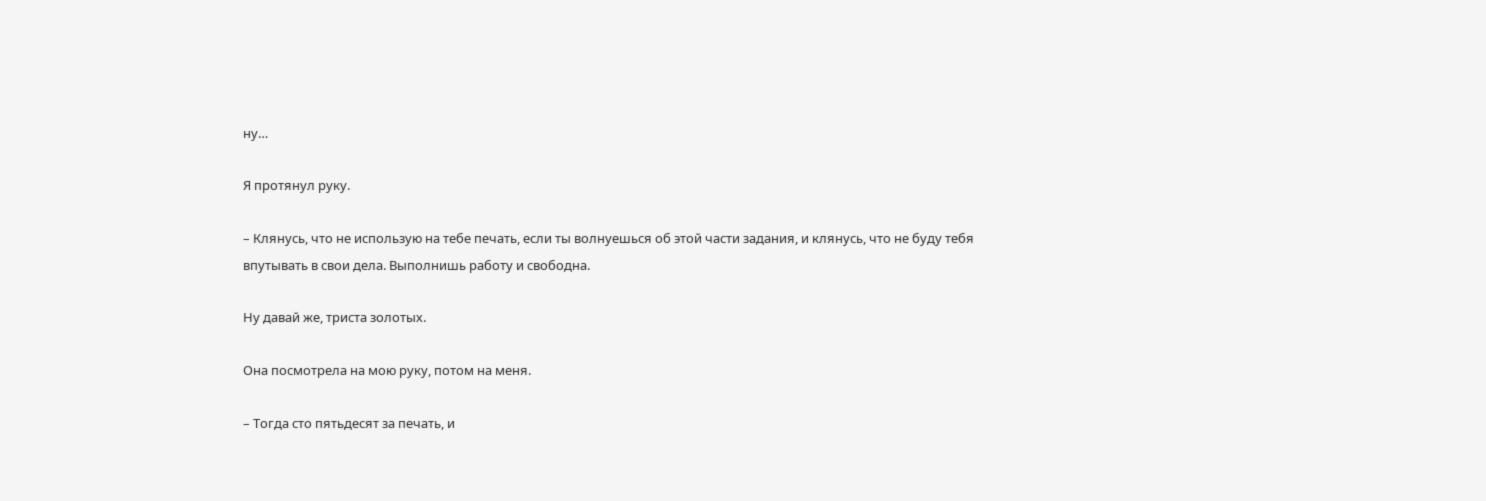ну…

Я протянул руку.

– Клянусь, что не использую на тебе печать, если ты волнуешься об этой части задания, и клянусь, что не буду тебя впутывать в свои дела. Выполнишь работу и свободна.

Ну давай же, триста золотых.

Она посмотрела на мою руку, потом на меня.

– Тогда сто пятьдесят за печать, и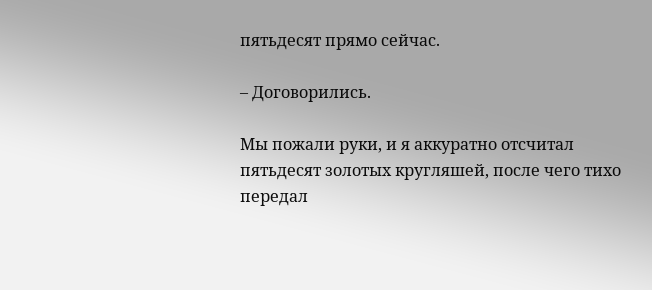пятьдесят прямо сейчас.

– Договорились.

Мы пожали руки, и я аккуратно отсчитал пятьдесят золотых кругляшей, после чего тихо передал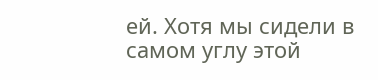ей. Хотя мы сидели в самом углу этой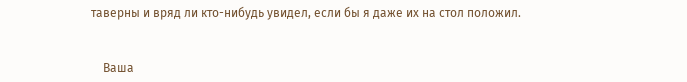таверны и вряд ли кто-нибудь увидел, если бы я даже их на стол положил.


    Ваша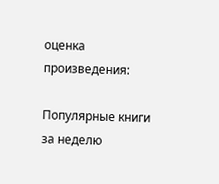оценка произведения:

Популярные книги за неделю